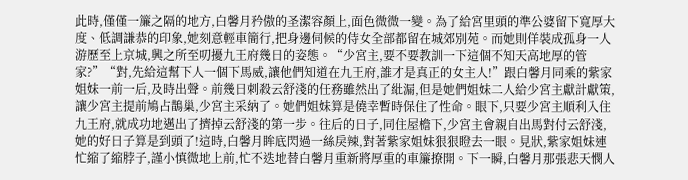此時,僅僅一簾之隔的地方,白馨月矜傲的圣潔容顏上,面色微微一變。為了給宮里頭的準公婆留下寬厚大度、低調謙恭的印象,她刻意輕車簡行,把身邊伺候的侍女全部都留在城郊別苑。而她則佯裝成孤身一人游歷至上京城,興之所至叨擾九王府幾日的姿態。“少宮主,要不要教訓一下這個不知天高地厚的管家?”“對,先給這幫下人一個下馬威,讓他們知道在九王府,誰才是真正的女主人!”跟白馨月同乘的紫家姐妹一前一后,及時出聲。前幾日刺殺云舒淺的任務雖然出了紕漏,但是她們姐妹二人給少宮主獻計獻策,讓少宮主提前鳩占鵲巢,少宮主采納了。她們姐妹算是僥幸暫時保住了性命。眼下,只要少宮主順利入住九王府,就成功地邁出了擠掉云舒淺的第一步。往后的日子,同住屋檐下,少宮主會親自出馬對付云舒淺,她的好日子算是到頭了!這時,白馨月眸底閃過一絲戾辣,對著紫家姐妹狠狠瞪去一眼。見狀,紫家姐妹連忙縮了縮脖子,謹小慎微地上前,忙不迭地替白馨月重新將厚重的車簾撩開。下一瞬,白馨月那張悲天憫人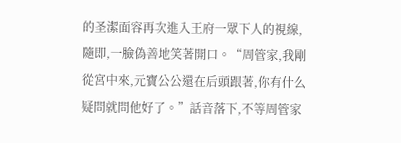的圣潔面容再次進入王府一眾下人的視線,隨即,一臉偽善地笑著開口。“周管家,我剛從宮中來,元寶公公還在后頭跟著,你有什么疑問就問他好了。”話音落下,不等周管家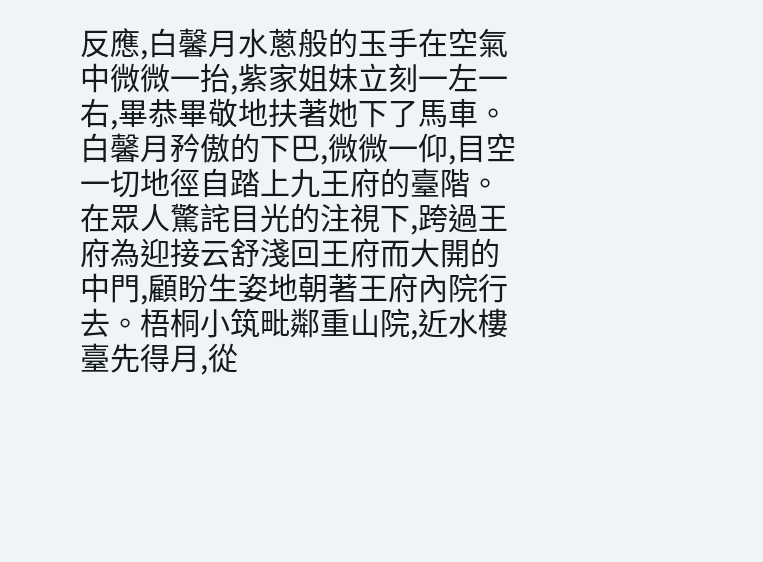反應,白馨月水蔥般的玉手在空氣中微微一抬,紫家姐妹立刻一左一右,畢恭畢敬地扶著她下了馬車。白馨月矜傲的下巴,微微一仰,目空一切地徑自踏上九王府的臺階。在眾人驚詫目光的注視下,跨過王府為迎接云舒淺回王府而大開的中門,顧盼生姿地朝著王府內院行去。梧桐小筑毗鄰重山院,近水樓臺先得月,從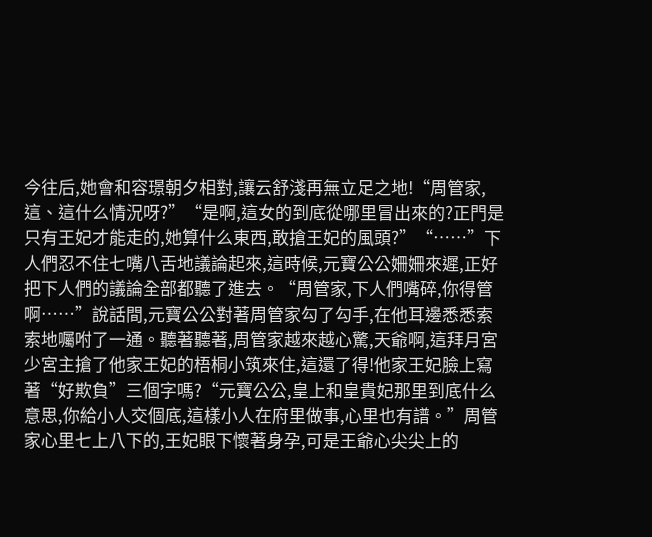今往后,她會和容璟朝夕相對,讓云舒淺再無立足之地!“周管家,這、這什么情況呀?”“是啊,這女的到底從哪里冒出來的?正門是只有王妃才能走的,她算什么東西,敢搶王妃的風頭?”“……”下人們忍不住七嘴八舌地議論起來,這時候,元寶公公姍姍來遲,正好把下人們的議論全部都聽了進去。“周管家,下人們嘴碎,你得管啊……”說話間,元寶公公對著周管家勾了勾手,在他耳邊悉悉索索地囑咐了一通。聽著聽著,周管家越來越心驚,天爺啊,這拜月宮少宮主搶了他家王妃的梧桐小筑來住,這還了得!他家王妃臉上寫著“好欺負”三個字嗎?“元寶公公,皇上和皇貴妃那里到底什么意思,你給小人交個底,這樣小人在府里做事,心里也有譜。”周管家心里七上八下的,王妃眼下懷著身孕,可是王爺心尖尖上的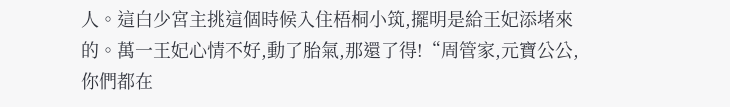人。這白少宮主挑這個時候入住梧桐小筑,擺明是給王妃添堵來的。萬一王妃心情不好,動了胎氣,那還了得!“周管家,元寶公公,你們都在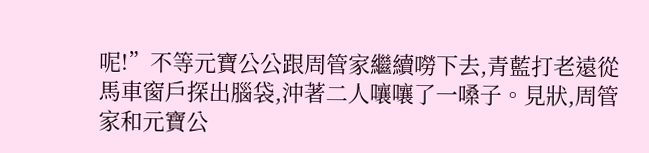呢!”不等元寶公公跟周管家繼續嘮下去,青藍打老遠從馬車窗戶探出腦袋,沖著二人嚷嚷了一嗓子。見狀,周管家和元寶公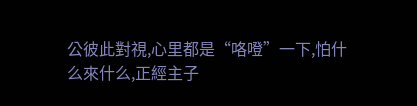公彼此對視,心里都是“咯噔”一下,怕什么來什么,正經主子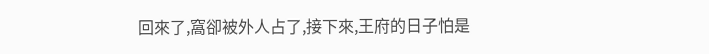回來了,窩卻被外人占了,接下來,王府的日子怕是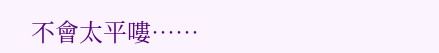不會太平嘍……